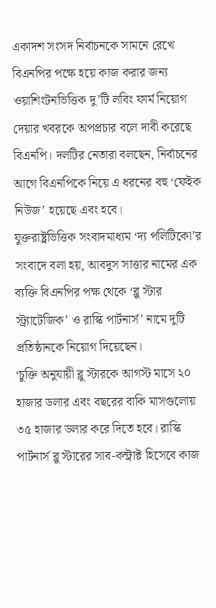একাদশ সংসদ নির্বাচনকে সামনে রেখে বিএনপির পক্ষে হয়ে কাজ করার জন্য ওয়াশিংটনভিত্তিক দু’টি লবিং ফার্ম নিয়োগ দেয়ার খবরকে অপপ্রচার বলে দাবী করেছে বিএনপি। দলটির নেতারা বলছেন, নির্বাচনের আগে বিএনপিকে নিয়ে এ ধরনের বহু ‘ফেইক নিউজ’ হয়েছে এবং হবে।
যুক্তরাষ্ট্রভিত্তিক সংবাদমাধ্যম ‘দ্য পলিটিকো’র সংবাদে বলা হয়, আবদুস সাত্তার নামের এক ব্যক্তি বিএনপির পক্ষ থেকে ‘ব্লু স্টার স্ট্র্যাটেজিক’ ও রাস্কি পার্টনার্স’ নামে দুটি প্রতিষ্ঠানকে নিয়োগ দিয়েছেন।
‘চুক্তি অনুযায়ী ব্লু স্টারকে আগস্ট মাসে ২০ হাজার ডলার এবং বছরের বাকি মাসগুলোয় ৩৫ হাজার ডলার করে দিতে হবে। রাস্কি পার্টনার্স ব্লু স্টারের সাব-কন্ট্রাক্ট হিসেবে কাজ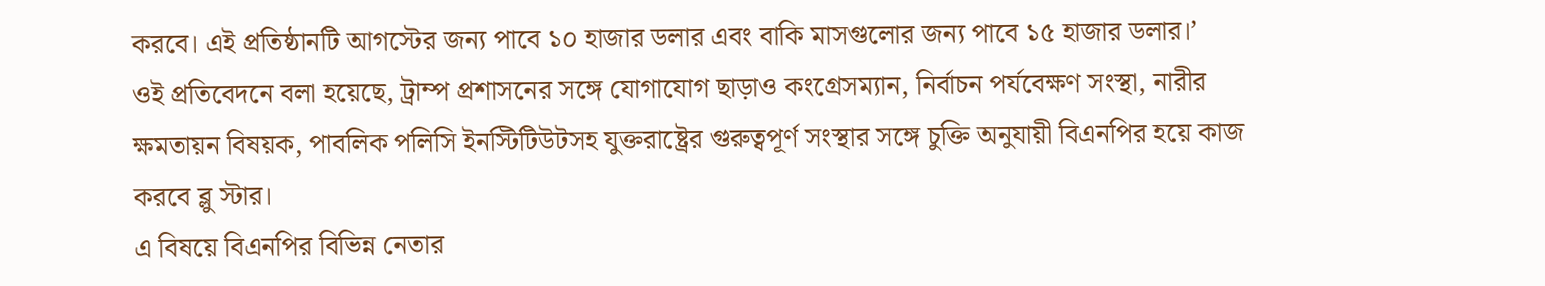করবে। এই প্রতিষ্ঠানটি আগস্টের জন্য পাবে ১০ হাজার ডলার এবং বাকি মাসগুলোর জন্য পাবে ১৫ হাজার ডলার।’
ওই প্রতিবেদনে বলা হয়েছে, ট্রাম্প প্রশাসনের সঙ্গে যোগাযোগ ছাড়াও কংগ্রেসম্যান, নির্বাচন পর্যবেক্ষণ সংস্থা, নারীর ক্ষমতায়ন বিষয়ক, পাবলিক পলিসি ইনস্টিটিউটসহ যুক্তরাষ্ট্রের গুরুত্বপূর্ণ সংস্থার সঙ্গে চুক্তি অনুযায়ী বিএনপির হয়ে কাজ করবে ব্লু স্টার।
এ বিষয়ে বিএনপির বিভিন্ন নেতার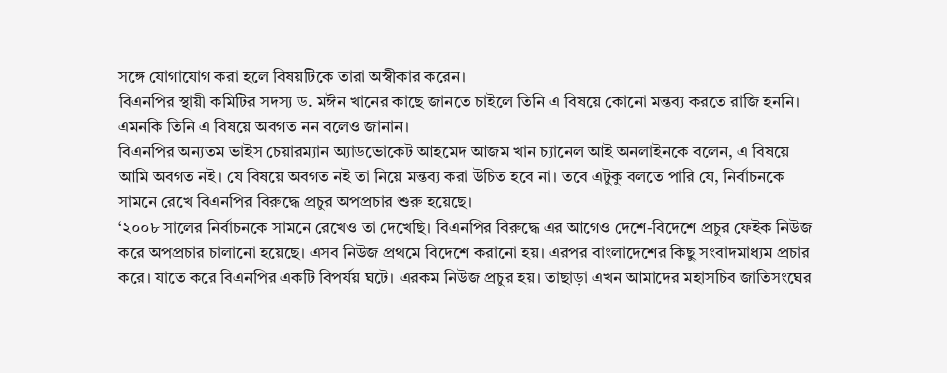সঙ্গে যোগাযোগ করা হলে বিষয়টিকে তারা অস্বীকার করেন।
বিএনপির স্থায়ী কমিটির সদস্য ড. মঈন খানের কাছে জানতে চাইলে তিনি এ বিষয়ে কোনো মন্তব্য করতে রাজি হননি। এমনকি তিনি এ বিষয়ে অবগত নন বলেও জানান।
বিএনপির অন্যতম ভাইস চেয়ারম্যান অ্যাডভোকেট আহমেদ আজম খান চ্যানেল আই অনলাইনকে বলেন, এ বিষয়ে আমি অবগত নই। যে বিষয়ে অবগত নই তা নিয়ে মন্তব্য করা উচিত হবে না। তবে এটুকু বলতে পারি যে, নির্বাচনকে সামনে রেখে বিএনপির বিরুদ্ধে প্রচুর অপপ্রচার শুরু হয়েছে।
‘২০০৮ সালের নির্বাচনকে সামনে রেখেও তা দেখেছি। বিএনপির বিরুদ্ধে এর আগেও দেশে-বিদেশে প্রচুর ফেইক নিউজ করে অপপ্রচার চালানো হয়েছে। এসব নিউজ প্রথমে বিদেশে করানো হয়। এরপর বাংলাদেশের কিছু সংবাদমাধ্যম প্রচার করে। যাতে করে বিএনপির একটি বিপর্যয় ঘটে। এরকম নিউজ প্রচুর হয়। তাছাড়া এখন আমাদের মহাসচিব জাতিসংঘের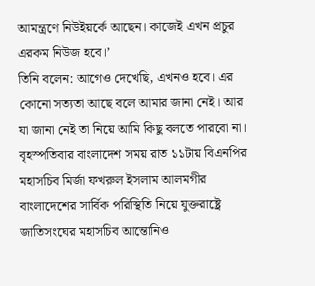আমন্ত্রণে নিউইয়র্কে আছেন। কাজেই এখন প্রচুর এরকম নিউজ হবে।’
তিনি বলেন: আগেও দেখেছি, এখনও হবে। এর কোনো সত্যতা আছে বলে আমার জানা নেই। আর যা জানা নেই তা নিয়ে আমি কিছু বলতে পারবো না।
বৃহস্পতিবার বাংলাদেশ সময় রাত ১১টায় বিএনপির মহাসচিব মির্জা ফখরুল ইসলাম আলমগীর বাংলাদেশের সার্বিক পরিস্থিতি নিয়ে যুক্তরাষ্ট্রে জাতিসংঘের মহাসচিব আন্তোনিও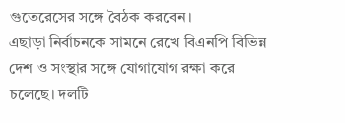গুতেরেসের সঙ্গে বৈঠক করবেন।
এছাড়া নির্বাচনকে সামনে রেখে বিএনপি বিভিন্ন দেশ ও সংস্থার সঙ্গে যোগাযোগ রক্ষা করে চলেছে। দলটি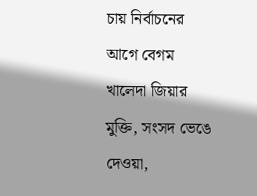চায় নির্বাচনের আগে বেগম খালেদা জিয়ার মুক্তি, সংসদ ভেঙে দেওয়া,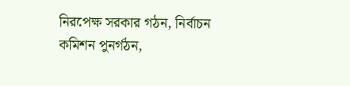নিরপেক্ষ সরকার গঠন, নির্বাচন কমিশন পুনর্গঠন,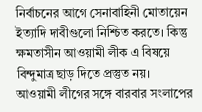নির্বাচনের আগে সেনাবাহিনী মোতায়েন ইত্যাদি দাবীগুলো নিশ্চিত করতে। কিন্তু ক্ষমতাসীন আওয়ামী লীক এ বিষয়ে বিন্দুমাত্র ছাড় দিতে প্রস্তুত নয়।
আওয়ামী লীগের সঙ্গে বারবার সংলাপের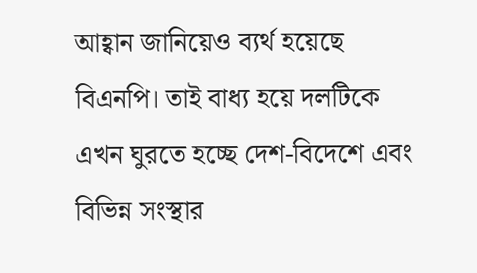আহ্বান জানিয়েও ব্যর্থ হয়েছে বিএনপি। তাই বাধ্য হয়ে দলটিকে এখন ঘুরতে হচ্ছে দেশ-বিদেশে এবং বিভিন্ন সংস্থার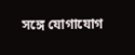সঙ্গে যোগাযোগ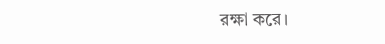রক্ষা করে।